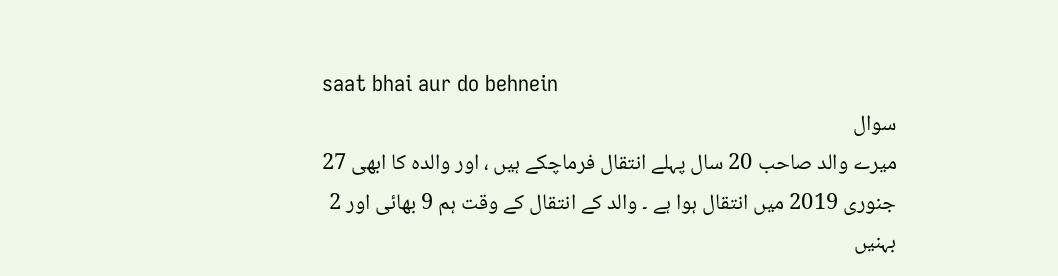saat bhai aur do behnein
سوال
میرے والد صاحب 20 سال پہلے انتقال فرماچکے ہیں ، اور والدہ کا ابھی 27 جنوری 2019 میں انتقال ہوا ہے ۔ والد کے انتقال کے وقت ہم 9 بھائی اور 2 بہنیں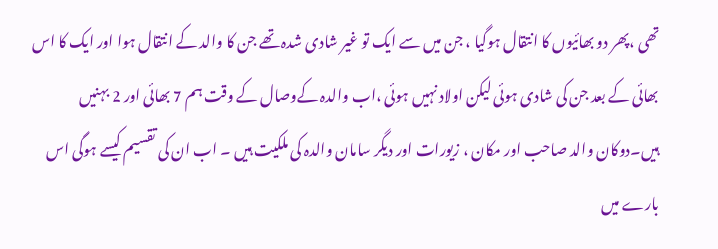تھی ،پھر دو بھائیوں کا انتقال ہوگیا ، جن میں سے ایک تو غیر شادی شدہ تھے جن کا والد کے انتقال ہوا اور ایک کا اس بھائی کے بعد جن کی شادی ہوئی لیکن اولاد نہیں ہوئی ،اب والدہ کےوصال کے وقت ہم 7 بھائی اور 2 بہنیں ہیں۔دوکان والد صاحب اور مکان ، زیورات اور دیگر سامان والدہ کی ملکیت ہیں ۔ اب ان کی تقسیم کیسے ہوگی اس بارے میں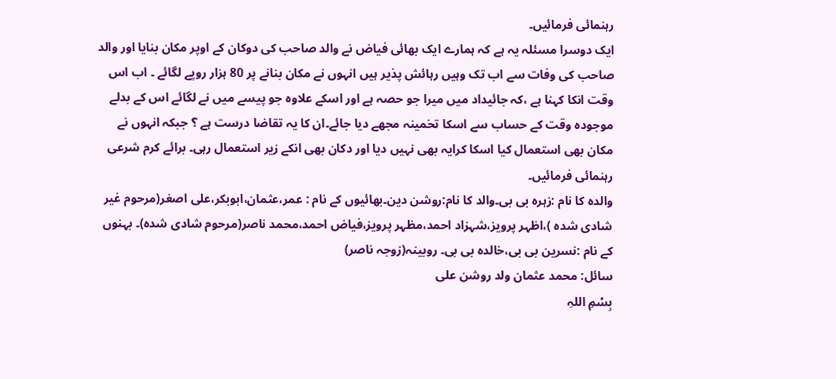رہنمائی فرمائیں۔
ایک دوسرا مسئلہ یہ ہے کہ ہمارے ایک بھائی فیاض نے والد صاحب کی دوکان کے اوپر مکان بنایا اور والد صاحب کی وفات سے اب تک وہیں رہائش پذیر ہیں انہوں نے مکان بنانے پر 80 ہزار روپے لگائے ۔ اب اس وقت انکا کہنا ہے ،کہ جائیداد میں میرا جو حصہ ہے اور اسکے علاوہ جو پیسے میں نے لگائے اس کے بدلے موجودہ وقت کے حساب سے اسکا تخمینہ مجھے دیا جائے۔ان کا یہ تقاضا درست ہے ؟ جبکہ انہوں نے مکان بھی استعمال کیا اسکا کرایہ بھی نہیں دیا اور دکان بھی انکے زیر استعمال رہی۔ برائے کرم شرعی رہنمائی فرمائیں۔
والدہ کا نام :زہرہ بی بی۔والد کا نام:روشن دین۔بھائیوں کے نام : عمر،عثمان،ابوبکر،علی اصغر(مرحوم غیر شادی شدہ )،اظہر پرویز،شہزاد احمد،مظہر پرویز،فیاض احمد،محمد ناصر(مرحوم شادی شدہ)۔ بہنوں کے نام :نسرین بی بی،خالدہ بی بی۔ روبینہ(زوجہ ناصر)
سائل: محمد عثمان ولد روشن علی
بِسْمِ اللہِ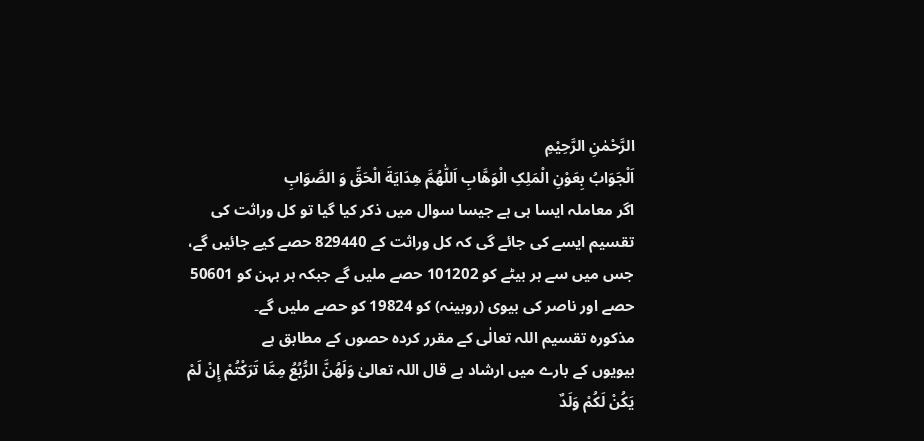الرَّحْمٰنِ الرَّحِيْمِ
اَلْجَوَابُ بِعَوْنِ الْمَلِکِ الْوَھَّابِ اَللّٰھُمَّ ھِدَايَةَ الْحَقِّ وَ الصَّوَابِ
اگر معاملہ ایسا ہی ہے جیسا سوال میں ذکر کیا گیا تو کل وراثت کی تقسیم ایسے کی جائے گی کہ کل وراثت کے 829440 حصے کیے جائیں گے، جس میں سے ہر بیٹے کو 101202 حصے ملیں گے جبکہ ہر بہن کو 50601 حصے اور ناصر کی بیوی (روبینہ) کو 19824 کو حصے ملیں گے۔
مذکورہ تقسیم اللہ تعالٰی کے مقرر کردہ حصوں کے مطابق ہے
بیویوں کے بارے میں ارشاد ہے قال اللہ تعالیٰ وَلَهُنَّ الرُّبُعُ مِمَّا تَرَكْتُمْ إِنْ لَمْ يَكُنْ لَكُمْ وَلَدٌ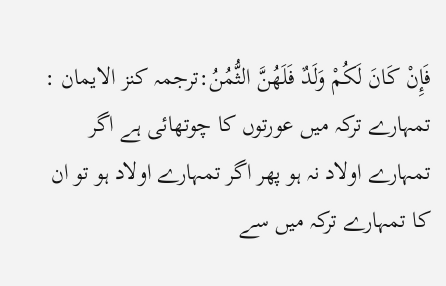فَإِنْ كَانَ لَكُمْ وَلَدٌ فَلَهُنَّ الثُّمُنُ:ترجمہ کنز الایمان : تمہارے ترکہ میں عورتوں کا چوتھائی ہے اگر تمہارے اولاد نہ ہو پھر اگر تمہارے اولاد ہو تو ان کا تمہارے ترکہ میں سے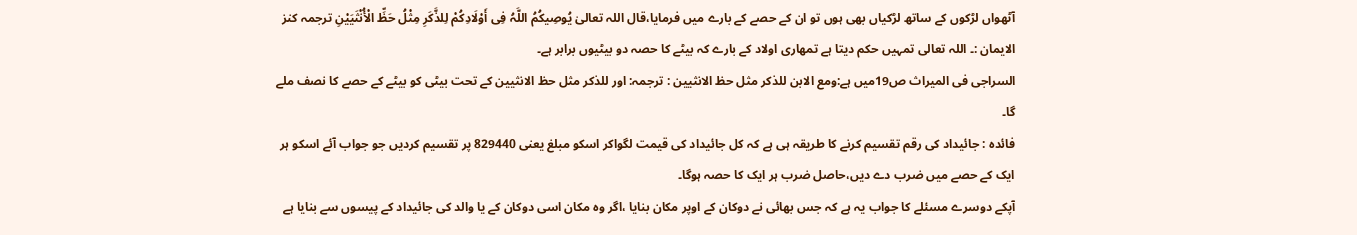آٹھواں لڑکوں کے ساتھ لڑکیاں بھی ہوں تو ان کے حصے کے بارے میں فرمایا،قال اللہ تعالیٰ یُوصِیکُمُ اللَّہُ فِی أَوْلَادِکُمْ لِلذَّکَرِ مِثْلُ حَظِّ الْأُنْثَیَیْنِ ترجمہ کنز الایمان :۔ اللہ تعالی تمہیں حکم دیتا ہے تمھاری اولاد کے بارے کہ بیٹے کا حصہ دو بیٹیوں برابر ہے۔
السراجی فی المیراث ص19میں ہے:ومع الابن للذکر مثل حظ الانثیین : ترجمہ: اور للذکر مثل حظ الانثیین کے تحت بیٹی کو بیٹے کے حصے کا نصف ملے گا۔
فائدہ : جائیداد کی رقم تقسیم کرنے کا طریقہ ہی ہے کہ کل جائیداد کی قیمت لگواکر اسکو مبلغ یعنی 829440 پر تقسیم کردیں جو جواب آئے اسکو ہر ایک کے حصے میں ضرب دے دیں،حاصل ضرب ہر ایک کا حصہ ہوگا۔
آپکے دوسرے مسئلے کا جواب یہ ہے کہ جس بھائی نے دوکان کے اوپر مکان بنایا ،اگر وہ مکان اسی دوکان کے یا والد کی جائیداد کے پیسوں سے بنایا ہے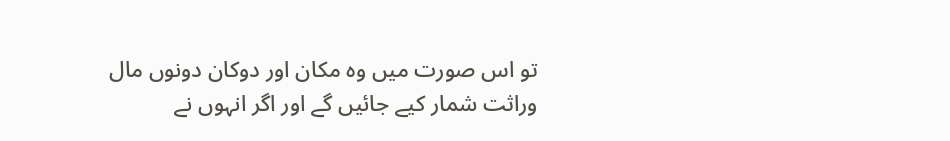تو اس صورت میں وہ مکان اور دوکان دونوں مال وراثت شمار کیے جائیں گے اور اگر انہوں نے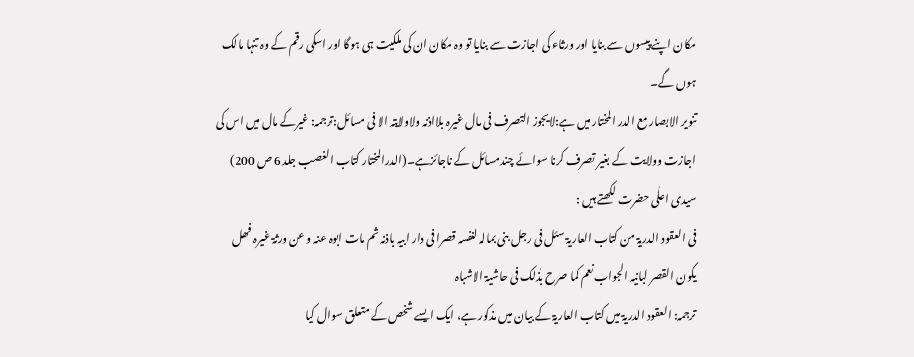مکان اپنے پیسوں سے بنایا اور ورثاء کی اجازت سے بنایا تو وہ مکان ان کی ملکیت ہی ہوگا اور اسکی رقم کے وہ تنہا مالک ہوں گے۔
تنویر الابصار مع الدر المختار میں ہے:لایجوز التصرف فی مال غیرہ بلااذنہ ولاولایتہ الا فی مسائل:ترجمہ: غیرکے مال میں اس کی اجازت وولایت کے بغیر تصرف کرنا سوائے چندمسائل کے ناجائزہے۔(الدرالمختار کتاب الغصب جلد 6 ص 200)
سیدی اعلٰی حضرت لکھتے ہیں :
فی العقود الدریۃ من کتاب العاریۃ سئل فی رجل بنی بمالہ لنفسہ قصرا فی دار ابیہ باذنہ ثم مات ابوہ عنہ و عن ورثۃ غیرہ فھل یکون القصر لبانیہ الجواب نعم کما صرح بذٰلک فی حاشیۃ الاشباہ
ترجمہ: العقود الدریۃ میں کتاب العاریۃ کے بیان میں مذکور ہے، ایک ایسے شخص کے متعلق سوال کیا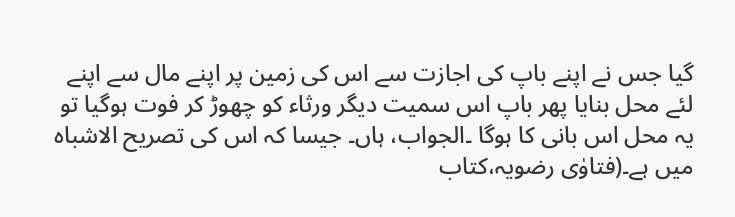گیا جس نے اپنے باپ کی اجازت سے اس کی زمین پر اپنے مال سے اپنے لئے محل بنایا پھر باپ اس سمیت دیگر ورثاء کو چھوڑ کر فوت ہوگیا تو یہ محل اس بانی کا ہوگا ۔الجواب، ہاں۔ جیسا کہ اس کی تصریح الاشباہ میں ہے۔(فتاوٰی رضویہ،کتاب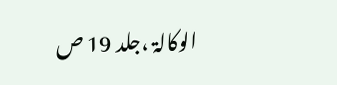الوکالۃ ،جلد 19 ص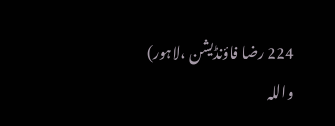224 رضا فاؤنڈیشن ،لاہور)
واللہ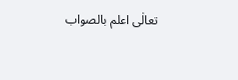تعالٰی اعلم بالصواب